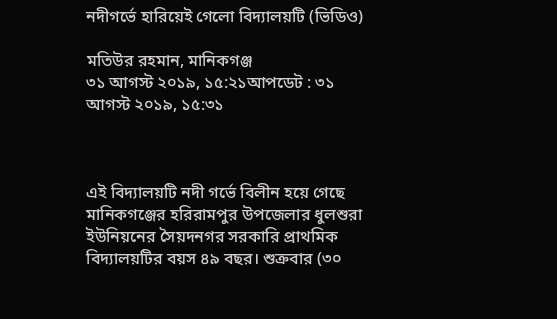নদীগর্ভে হারিয়েই গেলো বিদ্যালয়টি (ভিডিও)

মতিউর রহমান, মানিকগঞ্জ
৩১ আগস্ট ২০১৯, ১৫:২১আপডেট : ৩১ আগস্ট ২০১৯, ১৫:৩১



এই বিদ্যালয়টি নদী গর্ভে বিলীন হয়ে গেছে মানিকগঞ্জের হরিরামপুর উপজেলার ধুলশুরা ইউনিয়নের সৈয়দনগর সরকারি প্রাথমিক বিদ্যালয়টির বয়স ৪৯ বছর। শুক্রবার (৩০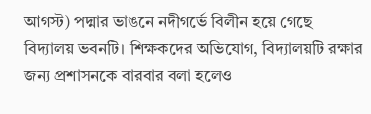আগস্ট) পদ্মার ভাঙনে নদীগর্ভে বিলীন হয়ে গেছে বিদ্যালয় ভবনটি। শিক্ষকদের অভিযোগ, বিদ্যালয়টি রক্ষার জন্য প্রশাসনকে বারবার বলা হলেও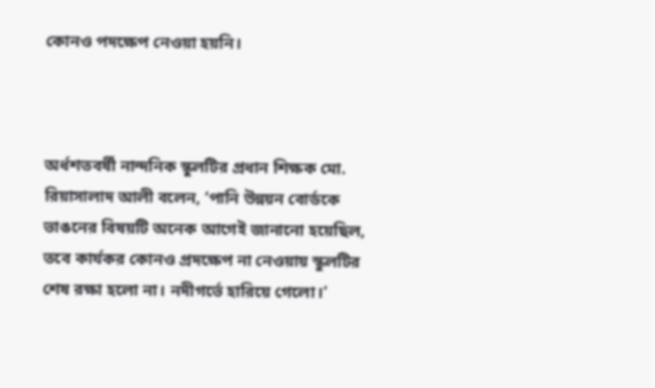কোনও পদক্ষেপ নেওয়া হয়নি।



অর্ধশতবর্ষী নান্দনিক স্কুলটির প্রধান শিক্ষক মো. রিয়াসালাদ আলী বলেন, ‘পানি উন্নয়ন বোর্ডকে ভাঙনের বিষয়টি অনেক আগেই জানানো হয়েছিল, তবে কার্যকর কোনও প্রদক্ষেপ না নেওয়ায় স্কুলটির শেষ রক্ষা হলো না। নদীগর্ভে হারিয়ে গেলো।’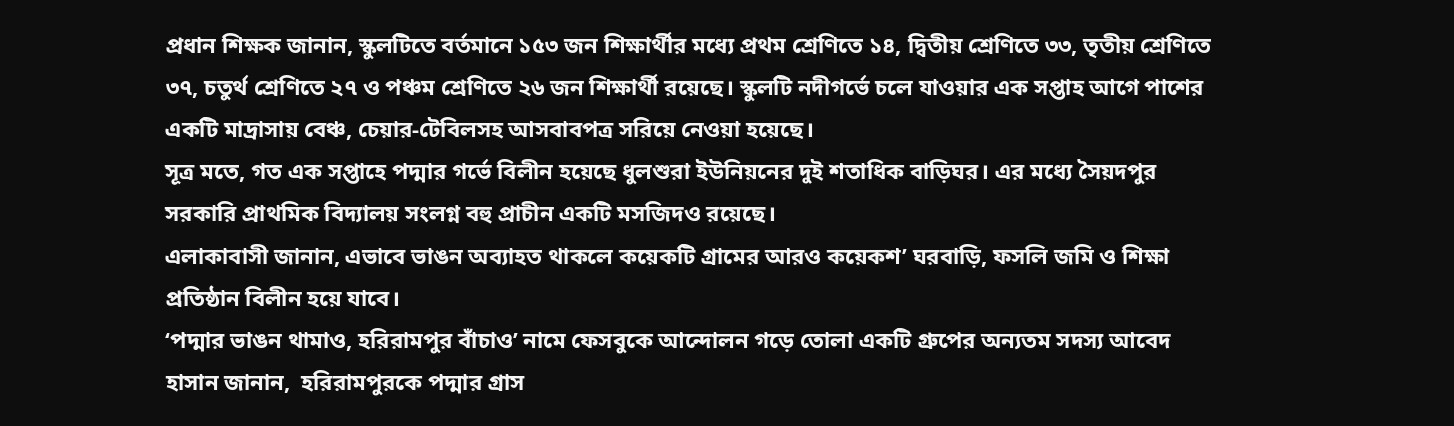প্রধান শিক্ষক জানান, স্কুলটিতে বর্তমানে ১৫৩ জন শিক্ষার্থীর মধ্যে প্রথম শ্রেণিতে ১৪, দ্বিতীয় শ্রেণিতে ৩৩, তৃতীয় শ্রেণিতে ৩৭, চতুর্থ শ্রেণিতে ২৭ ও পঞ্চম শ্রেণিতে ২৬ জন শিক্ষার্থী রয়েছে। স্কুলটি নদীগর্ভে চলে যাওয়ার এক সপ্তাহ আগে পাশের একটি মাদ্রাসায় বেঞ্চ, চেয়ার-টেবিলসহ আসবাবপত্র সরিয়ে নেওয়া হয়েছে।
সূত্র মতে, গত এক সপ্তাহে পদ্মার গর্ভে বিলীন হয়েছে ধুলশুরা ইউনিয়নের দুই শতাধিক বাড়িঘর। এর মধ্যে সৈয়দপুর সরকারি প্রাথমিক বিদ্যালয় সংলগ্ন বহু প্রাচীন একটি মসজিদও রয়েছে।
এলাকাবাসী জানান, এভাবে ভাঙন অব্যাহত থাকলে কয়েকটি গ্রামের আরও কয়েকশ’ ঘরবাড়ি, ফসলি জমি ও শিক্ষা প্রতিষ্ঠান বিলীন হয়ে যাবে।
‘পদ্মার ভাঙন থামাও, হরিরামপুর বাঁচাও’ নামে ফেসবুকে আন্দোলন গড়ে তোলা একটি গ্রুপের অন্যতম সদস্য আবেদ হাসান জানান,  হরিরামপুরকে পদ্মার গ্রাস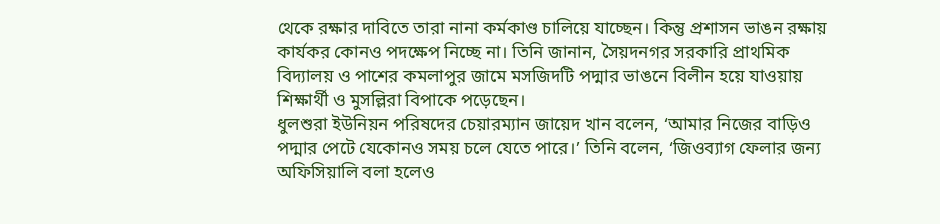থেকে রক্ষার দাবিতে তারা নানা কর্মকাণ্ড চালিয়ে যাচ্ছেন। কিন্তু প্রশাসন ভাঙন রক্ষায় কার্যকর কোনও পদক্ষেপ নিচ্ছে না। তিনি জানান, সৈয়দনগর সরকারি প্রাথমিক বিদ্যালয় ও পাশের কমলাপুর জামে মসজিদটি পদ্মার ভাঙনে বিলীন হয়ে যাওয়ায় শিক্ষার্থী ও মুসল্লিরা বিপাকে পড়েছেন।
ধুলশুরা ইউনিয়ন পরিষদের চেয়ারম্যান জায়েদ খান বলেন, ‘আমার নিজের বাড়িও পদ্মার পেটে যেকোনও সময় চলে যেতে পারে।’ তিনি বলেন, ‘জিওব্যাগ ফেলার জন্য অফিসিয়ালি বলা হলেও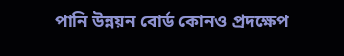পানি উন্নয়ন বোর্ড কোনও প্রদক্ষেপ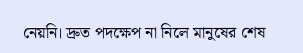নেয়নি। দ্রুত পদক্ষেপ না নিলে মানুষের শেষ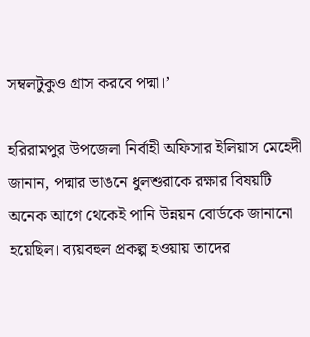সম্বলটুকুও গ্রাস করবে পদ্মা।’

হরিরামপুর উপজেলা নির্বাহী অফিসার ইলিয়াস মেহেদী জানান, পদ্মার ভাঙনে ধুলশুরাকে রক্ষার বিষয়টি অনেক আগে থেকেই পানি উন্নয়ন বোর্ডকে জানানো হয়েছিল। ব্যয়বহুল প্রকল্প হওয়ায় তাদের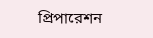প্রিপারেশন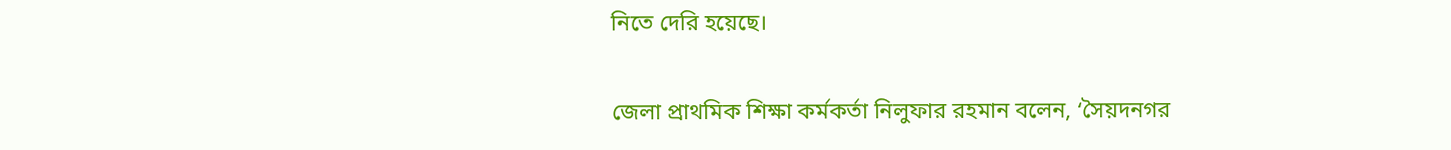নিতে দেরি হয়েছে।

জেলা প্রাথমিক শিক্ষা কর্মকর্তা নিলুফার রহমান বলেন, ‘সৈয়দনগর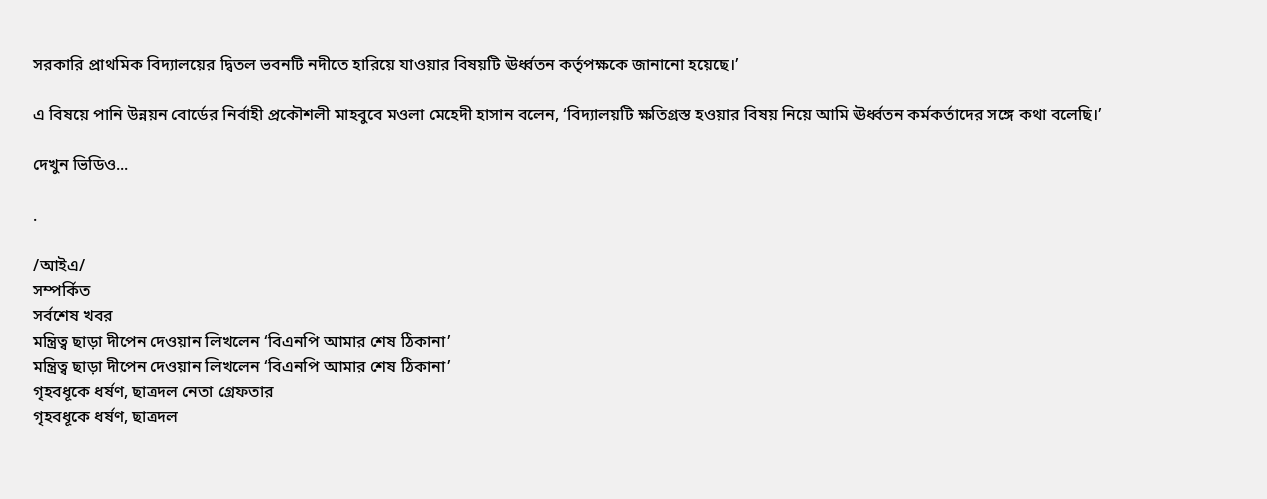সরকারি প্রাথমিক বিদ্যালয়ের দ্বিতল ভবনটি নদীতে হারিয়ে যাওয়ার বিষয়টি ঊর্ধ্বতন কর্তৃপক্ষকে জানানো হয়েছে।’

এ বিষয়ে পানি উন্নয়ন বোর্ডের নির্বাহী প্রকৌশলী মাহবুবে মওলা মেহেদী হাসান বলেন, ‘বিদ্যালয়টি ক্ষতিগ্রস্ত হওয়ার বিষয় নিয়ে আমি ঊর্ধ্বতন কর্মকর্তাদের সঙ্গে কথা বলেছি।’

দেখুন ভিডিও...

.

/আইএ/
সম্পর্কিত
সর্বশেষ খবর
মন্ত্রিত্ব ছাড়া দীপেন দেওয়ান লিখলেন ‘বিএনপি আমার শেষ ঠিকানা’
মন্ত্রিত্ব ছাড়া দীপেন দেওয়ান লিখলেন ‘বিএনপি আমার শেষ ঠিকানা’
গৃহবধূকে ধর্ষণ, ছাত্রদল নেতা গ্রেফতার
গৃহবধূকে ধর্ষণ, ছাত্রদল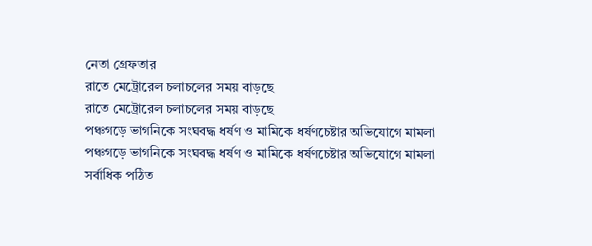নেতা গ্রেফতার
রাতে মেট্রোরেল চলাচলের সময় বাড়ছে
রাতে মেট্রোরেল চলাচলের সময় বাড়ছে
পঞ্চগড়ে ভাগনিকে সংঘবদ্ধ ধর্ষণ ও মামিকে ধর্ষণচেষ্টার অভিযোগে মামলা
পঞ্চগড়ে ভাগনিকে সংঘবদ্ধ ধর্ষণ ও মামিকে ধর্ষণচেষ্টার অভিযোগে মামলা
সর্বাধিক পঠিত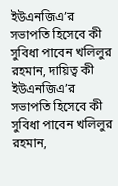ইউএনজিএ’র সভাপতি হিসেবে কী সুবিধা পাবেন খলিলুর রহমান, দায়িত্ব কী
ইউএনজিএ’র সভাপতি হিসেবে কী সুবিধা পাবেন খলিলুর রহমান,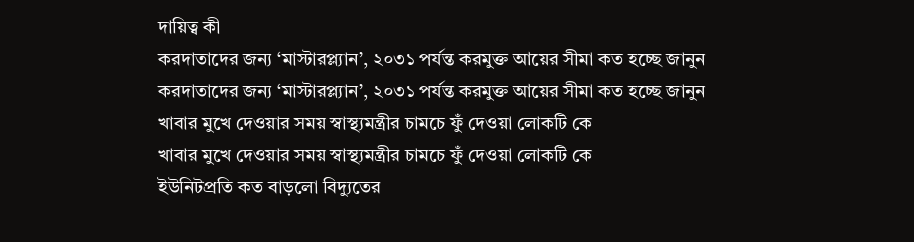দায়িত্ব কী
করদাতাদের জন্য ‘মাস্টারপ্ল্যান’, ২০৩১ পর্যন্ত করমুক্ত আয়ের সীমা কত হচ্ছে জানুন
করদাতাদের জন্য ‘মাস্টারপ্ল্যান’, ২০৩১ পর্যন্ত করমুক্ত আয়ের সীমা কত হচ্ছে জানুন
খাবার মুখে দেওয়ার সময় স্বাস্থ্যমন্ত্রীর চামচে ফুঁ দেওয়া লোকটি কে
খাবার মুখে দেওয়ার সময় স্বাস্থ্যমন্ত্রীর চামচে ফুঁ দেওয়া লোকটি কে
ইউনিটপ্রতি কত বাড়লো বিদ্যুতের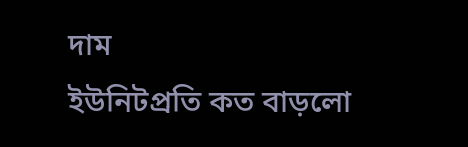দাম
ইউনিটপ্রতি কত বাড়লো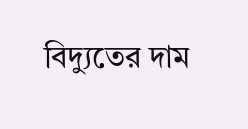বিদ্যুতের দাম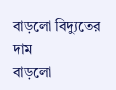বাড়লো বিদ্যুতের দাম
বাড়লো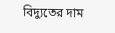বিদ্যুতের দাম